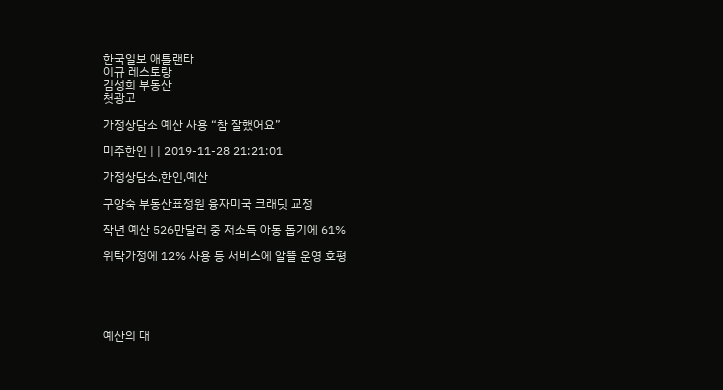한국일보 애틀랜타
이규 레스토랑
김성희 부동산
첫광고

가정상담소 예산 사용 “참 잘했어요”

미주한인 | | 2019-11-28 21:21:01

가정상담소,한인,예산

구양숙 부동산표정원 융자미국 크래딧 교정

작년 예산 526만달러 중 저소득 아동 돕기에 61%

위탁가정에 12% 사용 등 서비스에 알뜰 운영 호평





예산의 대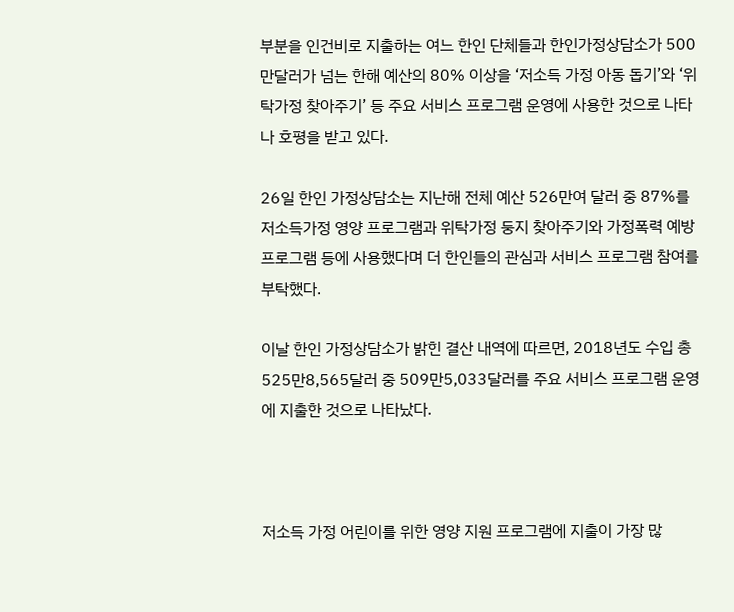부분을 인건비로 지출하는 여느 한인 단체들과 한인가정상담소가 500만달러가 넘는 한해 예산의 80% 이상을 ‘저소득 가정 아동 돕기’와 ‘위탁가정 찾아주기’ 등 주요 서비스 프로그램 운영에 사용한 것으로 나타나 호평을 받고 있다.

26일 한인 가정상담소는 지난해 전체 예산 526만여 달러 중 87%를 저소득가정 영양 프로그램과 위탁가정 둥지 찾아주기와 가정폭력 예방 프로그램 등에 사용했다며 더 한인들의 관심과 서비스 프로그램 참여를 부탁했다.

이날 한인 가정상담소가 밝힌 결산 내역에 따르면, 2018년도 수입 총 525만8,565달러 중 509만5,033달러를 주요 서비스 프로그램 운영에 지출한 것으로 나타났다.



저소득 가정 어린이를 위한 영양 지원 프로그램에 지출이 가장 많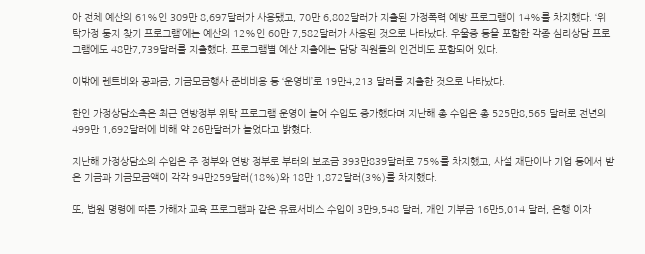아 전체 예산의 61%인 309만 8,697달러가 사용됐고, 70만 6,802달러가 지출된 가정폭력 예방 프로그램이 14%를 차지했다. ‘위탁가정 둥지 찾기 프로그램’에는 예산의 12%인 60만 7,582달러가 사용된 것으로 나타났다. 우울증 등을 포함한 각종 심리상담 프로그램에도 48만7,739달러를 지출했다. 프로그램별 예산 지출에는 담당 직원들의 인건비도 포함되어 있다.

이밖에 렌트비와 공과금, 기금모금행사 준비비용 등 ‘운영비’로 19만4,213 달러를 지출한 것으로 나타났다.

한인 가정상담소측은 최근 연방정부 위탁 프로그램 운영이 늘어 수입도 증가했다며 지난해 총 수입은 총 525만8,565 달러로 전년의 499만 1,692달러에 비해 약 26만달러가 늘었다고 밝혔다.

지난해 가정상담소의 수입은 주 정부와 연방 정부로 부터의 보조금 393만839달러로 75%를 차지했고, 사설 재단이나 기업 등에서 받은 기금과 기금모금액이 각각 94만259달러(18%)와 18만 1,872달러(3%)를 차지했다.

또, 법원 명령에 따른 가해자 교육 프로그램과 같은 유료서비스 수입이 3만9,548 달러, 개인 기부금 16만5,014 달러, 은행 이자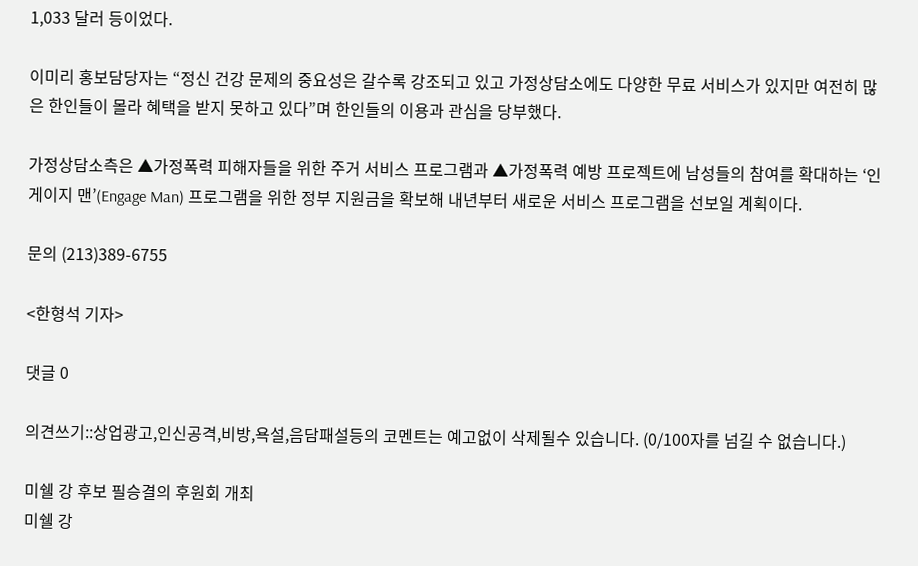1,033 달러 등이었다.

이미리 홍보담당자는 “정신 건강 문제의 중요성은 갈수록 강조되고 있고 가정상담소에도 다양한 무료 서비스가 있지만 여전히 많은 한인들이 몰라 혜택을 받지 못하고 있다”며 한인들의 이용과 관심을 당부했다.

가정상담소측은 ▲가정폭력 피해자들을 위한 주거 서비스 프로그램과 ▲가정폭력 예방 프로젝트에 남성들의 참여를 확대하는 ‘인게이지 맨’(Engage Man) 프로그램을 위한 정부 지원금을 확보해 내년부터 새로운 서비스 프로그램을 선보일 계획이다.

문의 (213)389-6755

<한형석 기자>

댓글 0

의견쓰기::상업광고,인신공격,비방,욕설,음담패설등의 코멘트는 예고없이 삭제될수 있습니다. (0/100자를 넘길 수 없습니다.)

미쉘 강 후보 필승결의 후원회 개최
미쉘 강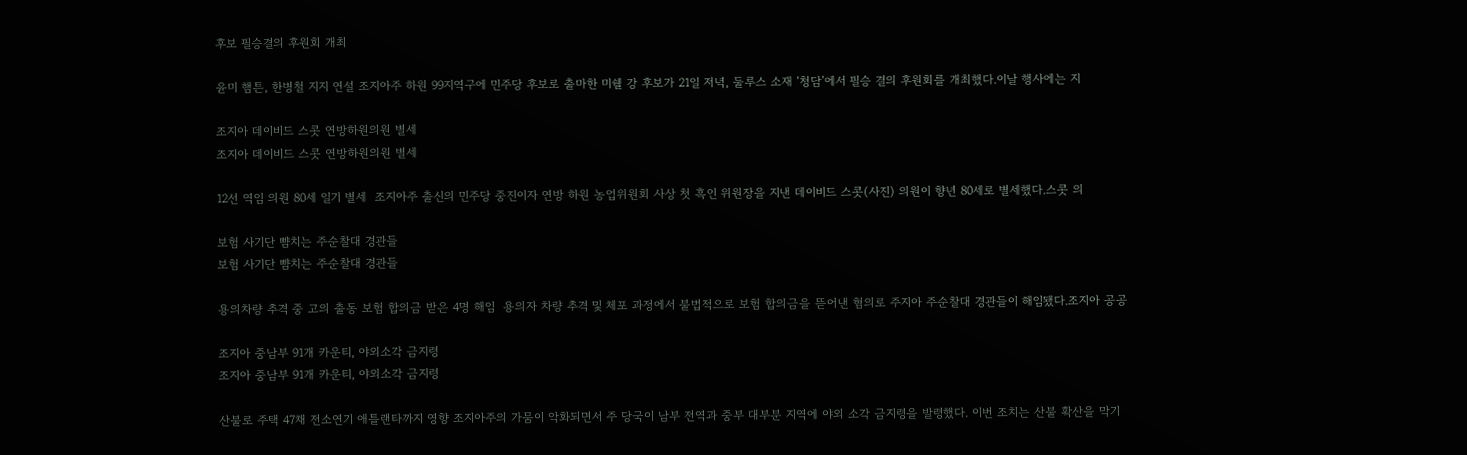후보 필승결의 후원회 개최

윤미 햄튼, 한병철 지지 연설 조지아주 하원 99지역구에 민주당 후보로 출마한 미쉘 강 후보가 21일 저녁, 둘루스 소재 ‘청담’에서 필승 결의 후원회를 개최했다.이날 행사에는 지

조지아 데이비드 스콧 연방하원의원 별세
조지아 데이비드 스콧 연방하원의원 별세

12선 역임 의원 80세 일기 별세  조지아주 출신의 민주당 중진이자 연방 하원 농업위원회 사상 첫 흑인 위원장을 지낸 데이비드 스콧(사진) 의원이 향년 80세로 별세했다.스콧 의

보험 사기단 뺨치는 주순찰대 경관들
보험 사기단 뺨치는 주순찰대 경관들

용의차량 추격 중 고의 출동 보험 합의금 받은 4명 해임  용의자 차량 추격 및 체포 과정에서 불법적으로 보험 합의금을 뜯어낸 혐의로 주지아 주순찰대 경관들이 해임됐다.조지아 공공

조지아 중남부 91개 카운티, 야외소각 금지령
조지아 중남부 91개 카운티, 야외소각 금지령

산불로 주택 47채 전소연기 애틀랜타까지 영향 조지아주의 가뭄이 악화되면서 주 당국이 남부 전역과 중부 대부분 지역에 야외 소각 금지령을 발령했다. 이번 조치는 산불 확산을 막기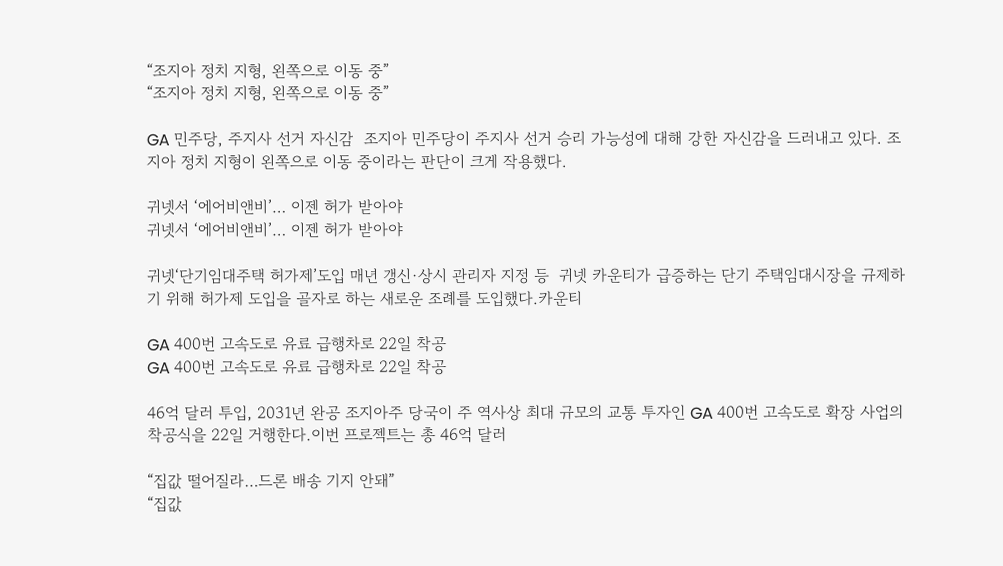“조지아 정치 지형, 왼쪽으로 이동 중”
“조지아 정치 지형, 왼쪽으로 이동 중”

GA 민주당, 주지사 선거 자신감  조지아 민주당이 주지사 선거 승리 가능성에 대해 강한 자신감을 드러내고 있다. 조지아 정치 지형이 왼쪽으로 이동 중이라는 판단이 크게 작용했다.

귀넷서 ‘에어비앤비’… 이젠 허가 받아야
귀넷서 ‘에어비앤비’… 이젠 허가 받아야

귀넷‘단기임대주택 허가제’도입 매년 갱신∙상시 관리자 지정 등  귀넷 카운티가 급증하는 단기 주택임대시장을 규제하기 위해 허가제 도입을 골자로 하는 새로운 조례를 도입했다.카운티

GA 400번 고속도로 유료 급행차로 22일 착공
GA 400번 고속도로 유료 급행차로 22일 착공

46억 달러 투입, 2031년 완공 조지아주 당국이 주 역사상 최대 규모의 교통 투자인 GA 400번 고속도로 확장 사업의 착공식을 22일 거행한다.이번 프로젝트는 총 46억 달러

“집값 떨어질라…드론 배송 기지 안돼”
“집값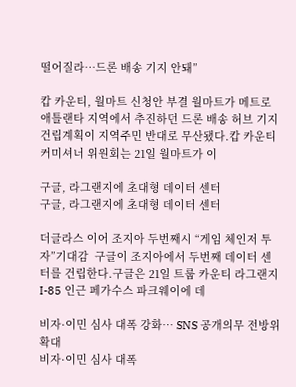떨어질라…드론 배송 기지 안돼”

캅 카운티, 월마트 신청안 부결 월마트가 메트로 애틀랜타 지역에서 추진하던 드론 배송 허브 기지 건립계획이 지역주민 반대로 무산됐다.캅 카운티 커미셔너 위원회는 21일 월마트가 이

구글, 라그랜지에 초대형 데이터 센터
구글, 라그랜지에 초대형 데이터 센터

더글라스 이어 조지아 두번째시 “게임 체인저 투자”기대감  구글이 조지아에서 두번째 데이터 센터를 건립한다.구글은 21일 트룹 카운티 라그랜지 I-85 인근 페가수스 파크웨이에 데

비자·이민 심사 대폭 강화… SNS 공개의무 전방위 확대
비자·이민 심사 대폭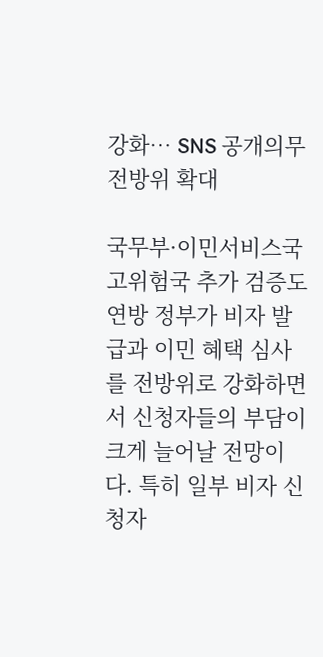강화… SNS 공개의무 전방위 확대

국무부·이민서비스국고위험국 추가 검증도 연방 정부가 비자 발급과 이민 혜택 심사를 전방위로 강화하면서 신청자들의 부담이 크게 늘어날 전망이다. 특히 일부 비자 신청자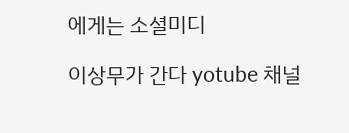에게는 소셜미디

이상무가 간다 yotube 채널